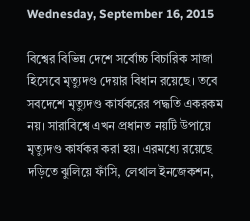Wednesday, September 16, 2015

বিশ্বের বিভিন্ন দেশে সর্বোচ্চ বিচারিক সাজা হিসেবে মৃত্যুদণ্ড দেয়ার বিধান রয়েছে। তবে সবদেশে মৃত্যুদণ্ড কার্যকরের পদ্ধতি একরকম নয়। সারাবিশ্বে এখন প্রধানত নয়টি উপায়ে মৃত্যুদণ্ড কার্যকর করা হয়। এরমধ্যে রয়েছে দড়িতে ঝুলিয়ে ফাঁসি, লেথাল ইনজেকশন,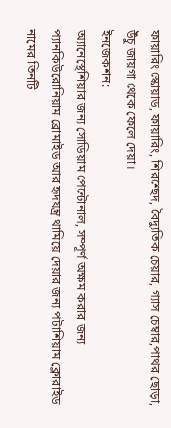ফায়ারিং স্কোয়াড, ফায়ারিং, শিরশ্ছেদ, বৈদ্যুতিক চেয়ার, গ্যাস চেম্বার,পাথর ছোড়া, উঁচু জায়গা থেকে ফেলে দেয়া।
ইনজেকশন:
অ্যানেস্থেশিয়ার জন্য সোডিয়াম পেন্টোনাল, সম্পূর্ণ অক্ষম করার জন্য প্যানকিউরোনিয়াম ব্রোমাইড আর হৃদযন্ত্র থামিয়ে দেয়ার জন্য পটাশিয়াম ক্লোরাইড নামের তিনটি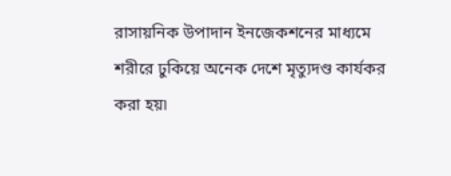রাসায়নিক উপাদান ইনজেকশনের মাধ্যমে শরীরে ঢুকিয়ে অনেক দেশে মৃত্যুদণ্ড কার্যকর করা হয়৷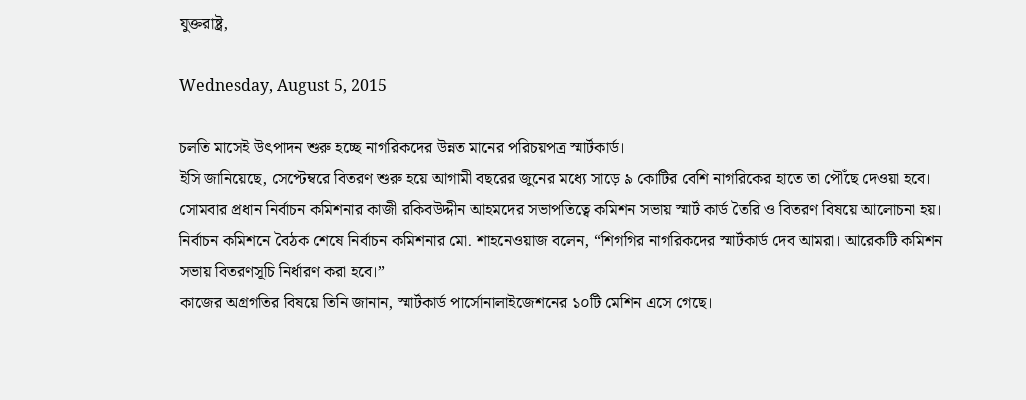যুক্তরাষ্ট্র,

Wednesday, August 5, 2015

চলতি মাসেই উৎপাদন শুরু হচ্ছে নাগরিকদের উন্নত মানের পরিচয়পত্র স্মার্টকার্ড।
ইসি জানিয়েছে, সেপ্টেম্বরে বিতরণ শুরু হয়ে আগামী বছরের জুনের মধ্যে সাড়ে ৯ কোটির বেশি নাগরিকের হাতে তা পৌঁছে দেওয়া হবে।
সোমবার প্রধান নির্বাচন কমিশনার কাজী রকিবউদ্দীন আহমদের সভাপতিত্বে কমিশন সভায় স্মার্ট কার্ড তৈরি ও বিতরণ বিষয়ে আলোচনা হয়।
নির্বাচন কমিশনে বৈঠক শেষে নির্বাচন কমিশনার মো. শাহনেওয়াজ বলেন, “শিগগির নাগরিকদের স্মার্টকার্ড দেব আমরা। আরেকটি কমিশন সভায় বিতরণসূচি নির্ধারণ করা হবে।”
কাজের অগ্রগতির বিষয়ে তিনি জানান, স্মার্টকার্ড পার্সোনালাইজেশনের ১০টি মেশিন এসে গেছে।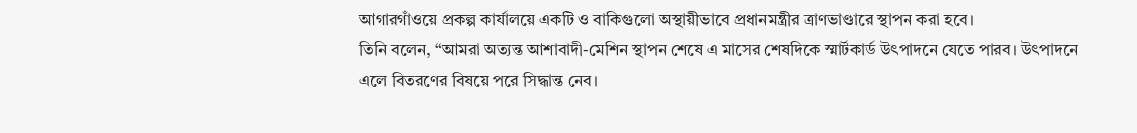আগারগাঁওয়ে প্রকল্প কার্যালয়ে একটি ও বাকিগুলো অস্থায়ীভাবে প্রধানমন্ত্রীর ত্রাণভাণ্ডারে স্থাপন করা হবে।
তিনি বলেন, “আমরা অত্যন্ত আশাবাদী-মেশিন স্থাপন শেষে এ মাসের শেষদিকে স্মার্টকার্ড উৎপাদনে যেতে পারব। উৎপাদনে এলে বিতরণের বিষয়ে পরে সিদ্ধান্ত নেব।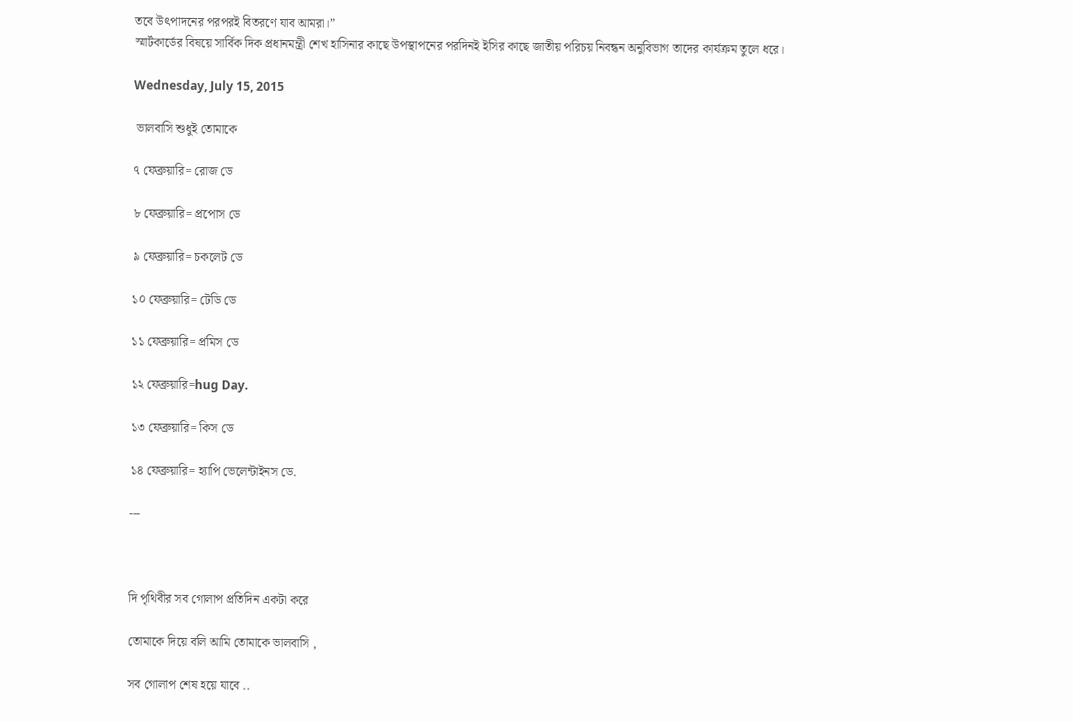তবে উৎপাদনের পরপরই বিতরণে যাব আমরা।”
স্মার্টকার্ডের বিষয়ে সার্বিক দিক প্রধানমন্ত্রী শেখ হাসিনার কাছে উপস্থাপনের পরদিনই ইসির কাছে জাতীয় পরিচয় নিবন্ধন অনুবিভাগ তাদের কার্যক্রম তুলে ধরে।

Wednesday, July 15, 2015

 ভালবাসি শুধুই তোমাকে

৭ ফেব্রুয়ারি= রোজ ডে

৮ ফেব্রুয়ারি= প্রপোস ডে

৯ ফেব্রুয়ারি= চকলেট ডে

১০ ফেব্রুয়ারি= টেডি ডে

১১ ফেব্রুয়ারি= প্রমিস ডে

১২ ফেব্রুয়ারি=hug Day.

১৩ ফেব্রুয়ারি= কিস ডে

১৪ ফেব্রুয়ারি= হ্যাপি ভেলেন্টাইনস ডে.

---



দি পৃথিবীর সব গোলাপ প্রতিদিন একটা করে

তোমাকে দিয়ে বলি আমি তোমাকে ভালবাসি ,

সব গোলাপ শেষ হয়ে যাবে ..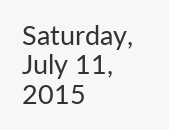Saturday, July 11, 2015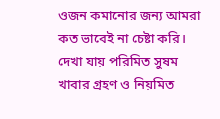ওজন কমানোর জন্য আমরা কত ভাবেই না চেষ্টা করি। দেখা যায় পরিমিত সুষম খাবার গ্রহণ ও নিয়মিত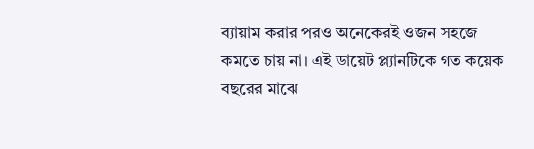ব্যায়াম করার পরও অনেকেরই ওজন সহজে কমতে চায় না। এই ডায়েট প্ল্যানটিকে গত কয়েক বছরের মাঝে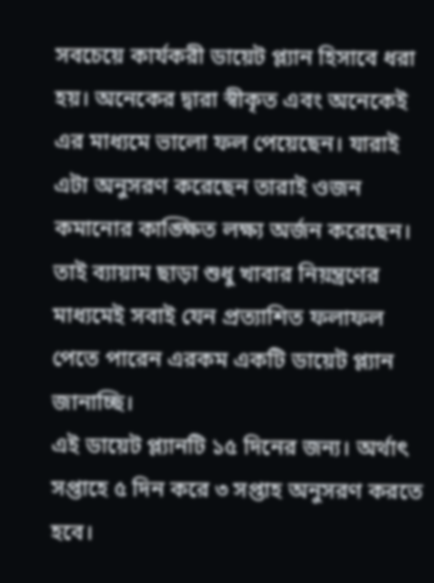সবচেয়ে কার্যকরী ডায়েট প্ল্যান হিসাবে ধরা হয়। অনেকের দ্বারা স্বীকৃত এবং অনেকেই এর মাধ্যমে ভালো ফল পেয়েছেন। যারাই এটা অনুসরণ করেছেন তারাই ওজন কমানোর কাঙ্ক্ষিত লক্ষ্য অর্জন করেছেন। তাই ব্যায়াম ছাড়া শুধু খাবার নিয়ন্ত্রণের মাধ্যমেই সবাই যেন প্রত্যাশিত ফলাফল পেতে পারেন এরকম একটি ডায়েট প্ল্যান জানাচ্ছি।
এই ডায়েট প্ল্যানটি ১৫ দিনের জন্য। অর্থাৎ সপ্তাহে ৫ দিন করে ৩ সপ্তাহ অনুসরণ করতে হবে।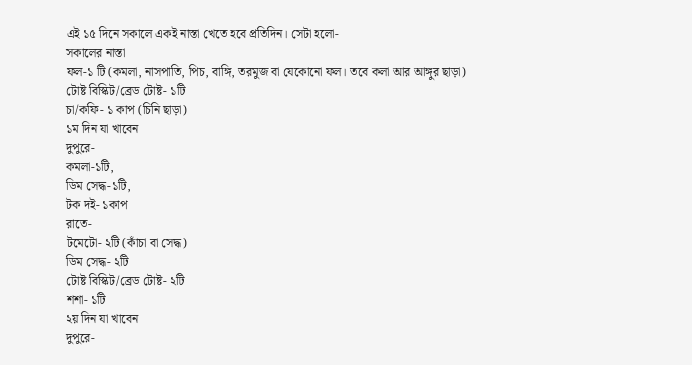এই ১৫ দিনে সকালে একই নাস্তা খেতে হবে প্রতিদিন। সেটা হলো-
সকালের নাস্তা
ফল-১ টি (কমলা, নাসপাতি, পিচ, বাঙ্গি, তরমুজ বা যেকোনো ফল। তবে কলা আর আঙ্গুর ছাড়া)
টোষ্ট বিস্কিট/ব্রেড টোষ্ট- ১টি
চা/কফি- ১ কাপ (চিনি ছাড়া)
১ম দিন যা খাবেন
দুপুরে-
কমলা-১টি,
ডিম সেদ্ধ-১টি,
টক দই- ১কাপ
রাতে-
টমেটো- ২টি (কাঁচা বা সেদ্ধ)
ডিম সেদ্ধ- ২টি
টোষ্ট বিস্কিট/ব্রেড টোষ্ট- ২টি
শশা- ১টি
২য় দিন যা খাবেন
দুপুরে-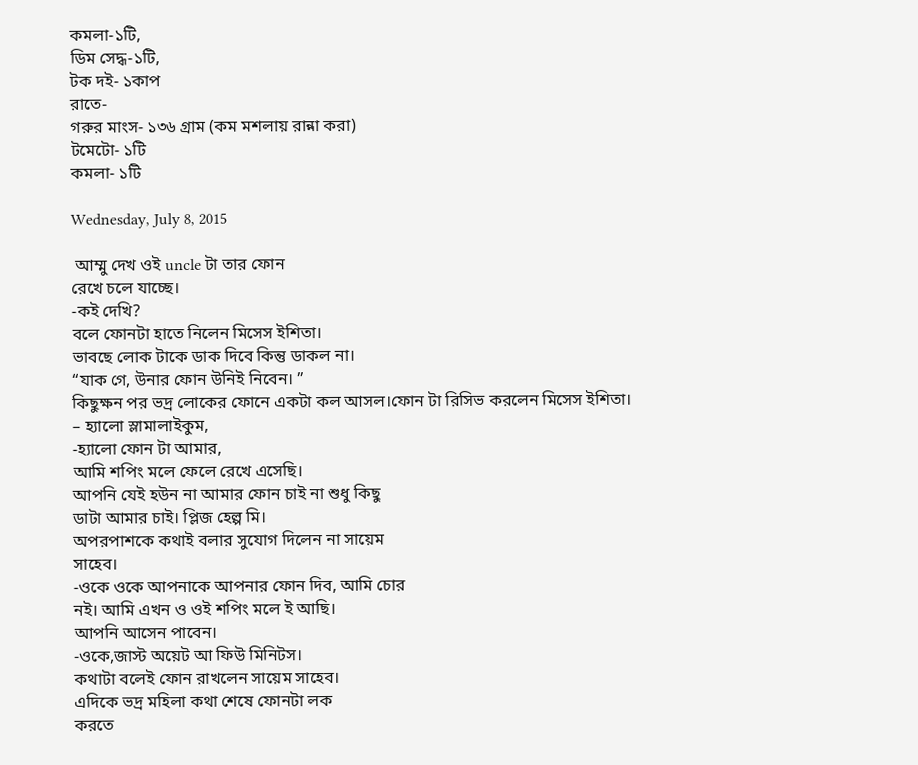কমলা-১টি,
ডিম সেদ্ধ-১টি,
টক দই- ১কাপ
রাতে-
গরুর মাংস- ১৩৬ গ্রাম (কম মশলায় রান্না করা)
টমেটো- ১টি
কমলা- ১টি

Wednesday, July 8, 2015

 আম্মু দেখ ওই uncle টা তার ফোন
রেখে চলে যাচ্ছে।
-কই দেখি?
বলে ফোনটা হাতে নিলেন মিসেস ইশিতা।
ভাবছে লোক টাকে ডাক দিবে কিন্তু ডাকল না।
“যাক গে, উনার ফোন উনিই নিবেন। ”
কিছুক্ষন পর ভদ্র লোকের ফোনে একটা কল আসল।ফোন টা রিসিভ করলেন মিসেস ইশিতা।
– হ্যালো স্লামালাইকুম,
-হ্যালো ফোন টা আমার,
আমি শপিং মলে ফেলে রেখে এসেছি।
আপনি যেই হউন না আমার ফোন চাই না শুধু কিছু
ডাটা আমার চাই। প্লিজ হেল্প মি।
অপরপাশকে কথাই বলার সুযোগ দিলেন না সায়েম
সাহেব।
-ওকে ওকে আপনাকে আপনার ফোন দিব, আমি চোর
নই। আমি এখন ও ওই শপিং মলে ই আছি।
আপনি আসেন পাবেন।
-ওকে,জাস্ট অয়েট আ ফিউ মিনিটস।
কথাটা বলেই ফোন রাখলেন সায়েম সাহেব।
এদিকে ভদ্র মহিলা কথা শেষে ফোনটা লক
করতে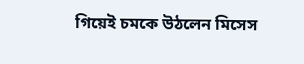গিয়েই চমকে উঠলেন মিসেস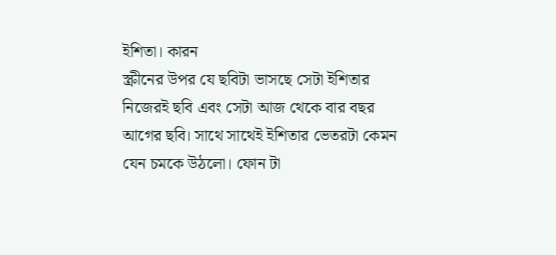ইশিতা। কারন
স্ক্রীনের উপর যে ছবিটা ভাসছে সেটা ইশিতার
নিজেরই ছবি এবং সেটা আজ থেকে বার বছর
আগের ছবি। সাথে সাথেই ইশিতার ভেতরটা কেমন
যেন চমকে উঠলো। ফোন টা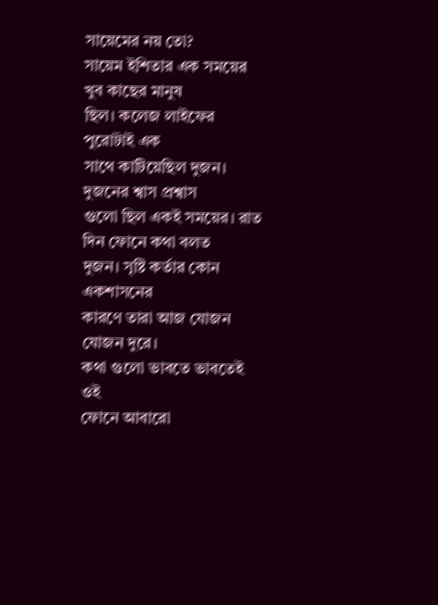সায়েমের নয় তো?
সায়েম ইশিতার এক সময়ের খুব কাছের মানুষ
ছিল। কলেজ লাইফের পুরোটাই এক
সাথে কাটিয়েছিল দুজন। দুজনের শ্বাস প্রশ্বাস
গুলো ছিল একই সময়ের। রাত দিন ফোনে কথা বলত
দুজন। সৃষ্টি কর্তার কোন একশাসনের
কারণে তারা আজ যোজন যোজন দুরে।
কথা গুলো ভাবতে ভাবতেই ওই
ফোনে আবারো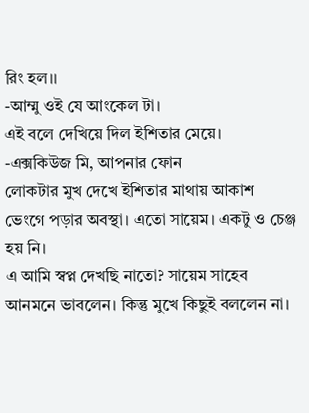রিং হল।।
-আম্মু ওই যে আংকেল টা।
এই বলে দেখিয়ে দিল ইশিতার মেয়ে।
-এক্সকিউজ মি, আপনার ফোন
লোকটার মুখ দেখে ইশিতার মাথায় আকাশ
ভেংগে পড়ার অবস্থা। এতো সায়েম। একটু ও চেঞ্জ
হয় নি।
এ আমি স্বপ্ন দেখছি নাতো? সায়েম সাহেব
আনমনে ভাবলেন। কিন্তু মুখে কিছুই বললেন না।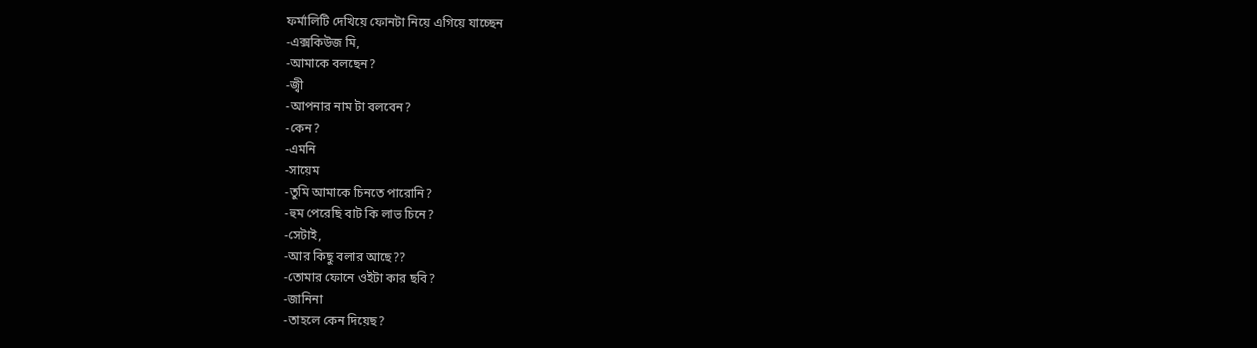ফর্মালিটি দেখিয়ে ফোনটা নিয়ে এগিয়ে যাচ্ছেন
-এক্সকিউজ মি,
-আমাকে বলছেন?
-জ্বী
-আপনার নাম টা বলবেন?
-কেন?
-এমনি
-সায়েম
-তুমি আমাকে চিনতে পারোনি?
-হুম পেরেছি বাট কি লাভ চিনে?
-সেটাই,
-আর কিছু বলার আছে??
-তোমার ফোনে ওইটা কার ছবি?
-জানিনা
-তাহলে কেন দিয়েছ?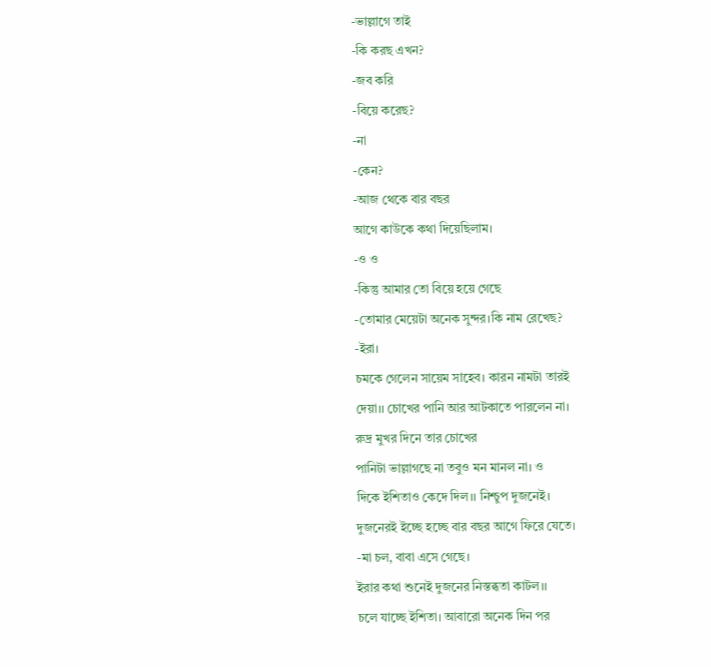-ভাল্লাগে তাই
-কি করছ এখন?
-জব করি
-বিয়ে করেছ?
-না
-কেন?
-আজ থেকে বার বছর
আগে কাউকে কথা দিয়েছিলাম।
-ও ও
-কিন্তু আমার তো বিয়ে হয়ে গেছে
-তোমার মেয়েটা অনেক সুন্দর।কি নাম রেখেছ?
-ইরা।
চমকে গেলেন সায়েম সাহেব। কারন নামটা তারই
দেয়া।। চোখের পানি আর আটকাতে পারলেন না।
রুদ্র মুখর দিনে তার চোখের
পানিটা ভাল্লাগছে না তবুও মন মানল না। ও
দিকে ইশিতাও কেদে দিল।। নিশ্চুপ দুজনেই।
দুজনেরই ইচ্ছে হচ্ছে বার বছর আগে ফিরে যেতে।
-মা চল, বাবা এসে গেছে।
ইরার কথা শুনেই দুজনের নিস্তব্ধতা কাটল।।
চলে যাচ্ছে ইশিতা। আবারো অনেক দিন পর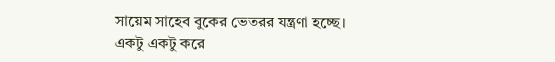সায়েম সাহেব বুকের ভেতরর যন্ত্রণা হচ্ছে।
একটু একটু করে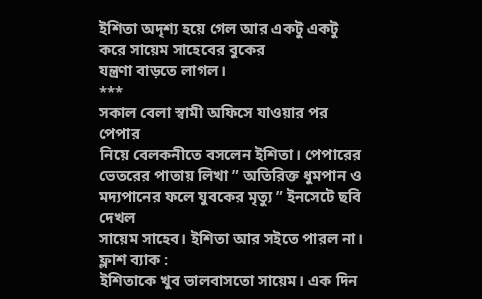ইশিতা অদৃশ্য হয়ে গেল আর একটু একটু
করে সায়েম সাহেবের বুকের
যন্ত্রণা বাড়তে লাগল।
***
সকাল বেলা স্বামী অফিসে যাওয়ার পর পেপার
নিয়ে বেলকনীতে বসলেন ইশিতা। পেপারের
ভেতরের পাতায় লিখা ” অতিরিক্ত ধুমপান ও
মদ্যপানের ফলে যুবকের মৃত্যু ” ইনসেটে ছবি দেখল
সায়েম সাহেব। ইশিতা আর সইতে পারল না।
ফ্লাশ ব্যাক :
ইশিতাকে খুব ভালবাসতো সায়েম। এক দিন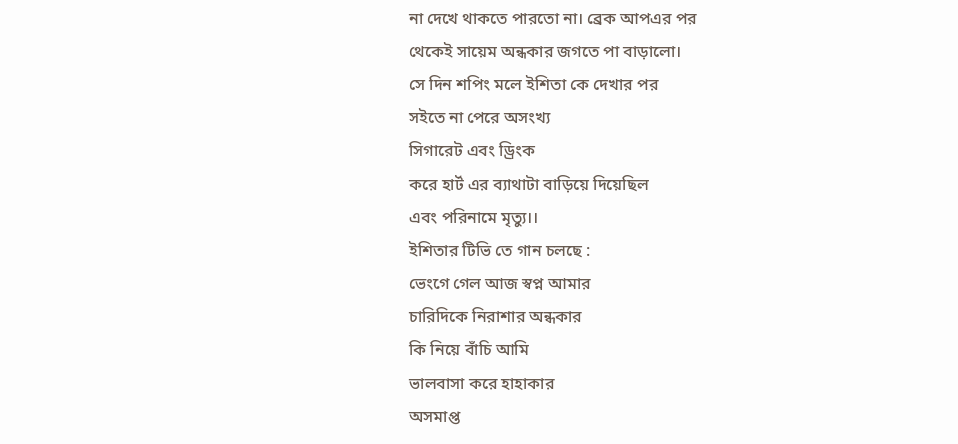না দেখে থাকতে পারতো না। ব্রেক আপএর পর
থেকেই সায়েম অন্ধকার জগতে পা বাড়ালো।
সে দিন শপিং মলে ইশিতা কে দেখার পর
সইতে না পেরে অসংখ্য
সিগারেট এবং ড্রিংক
করে হার্ট এর ব্যাথাটা বাড়িয়ে দিয়েছিল
এবং পরিনামে মৃত্যু।।
ইশিতার টিভি তে গান চলছে :
ভেংগে গেল আজ স্বপ্ন আমার
চারিদিকে নিরাশার অন্ধকার
কি নিয়ে বাঁচি আমি
ভালবাসা করে হাহাকার
অসমাপ্ত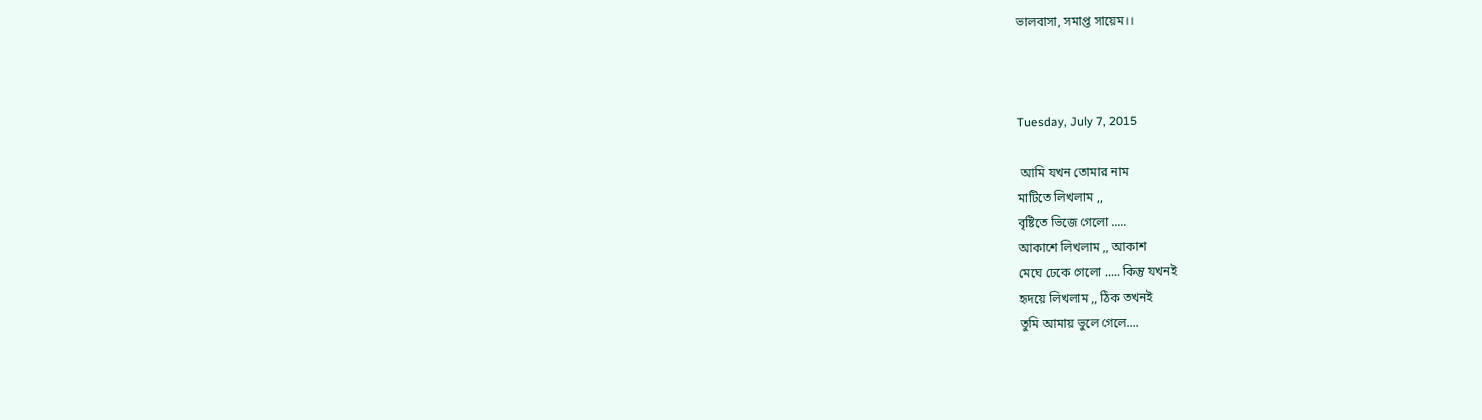ভালবাসা, সমাপ্ত সায়েম।।



Tuesday, July 7, 2015

 আমি যখন তোমার নাম
মাটিতে লিখলাম ,,
বৃষ্টিতে ভিজে গেলো .....
আকাশে লিখলাম ,, আকাশ
মেঘে ঢেকে গেলো ..... কিন্তু যখনই
হৃদয়ে লিখলাম ,, ঠিক তখনই
তুমি আমায় ভুলে গেলে....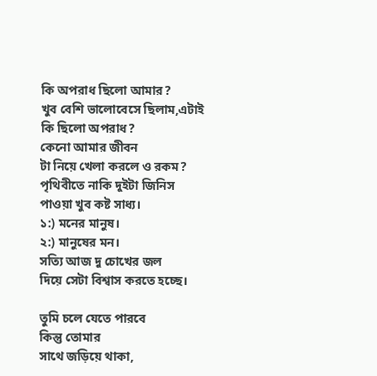কি অপরাধ ছিলো আমার?
খুব বেশি ভালোবেসে ছিলাম,এটাই
কি ছিলো অপরাধ?
কেনো আমার জীবন
টা নিয়ে খেলা করলে ও রকম?
পৃথিবীতে নাকি দুইটা জিনিস
পাওয়া খুব কষ্ট সাধ্য।
১:) মনের মানুষ।
২:) মানুষের মন।
সত্যি আজ দু চোখের জল
দিয়ে সেটা বিশ্বাস করতে হচ্ছে।

তুমি চলে যেতে পারবে
কিন্তু তোমার
সাথে জড়িয়ে থাকা,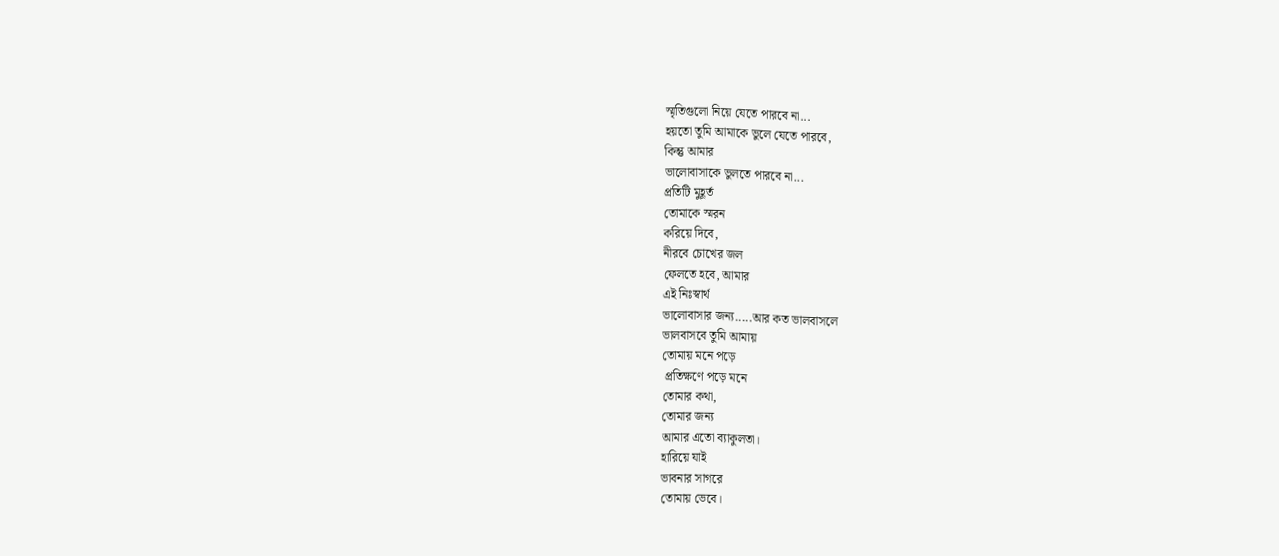স্মৃতিগুলো নিয়ে যেতে পারবে না...
হয়তো তুমি আমাকে ভুলে যেতে পারবে,
কিন্তু আমার
ভালোবাসাকে ভুলতে পারবে না...
প্রতিটি মুহূর্ত
তোমাকে স্মরন
করিয়ে দিবে,
নীরবে চোখের জল
ফেলতে হবে, আমার
এই নিঃস্বার্থ
ভালোবাসার জন্য.....আর কত ভালবাসলে
ভালবাসবে তুমি আমায়
তোমায় মনে পড়ে
 প্রতিক্ষণে পড়ে মনে
তোমার কথা,
তোমার জন্য
আমার এতো ব্যাকুলতা।
হারিয়ে যাই
ভাবনার সাগরে
তোমায় ভেবে।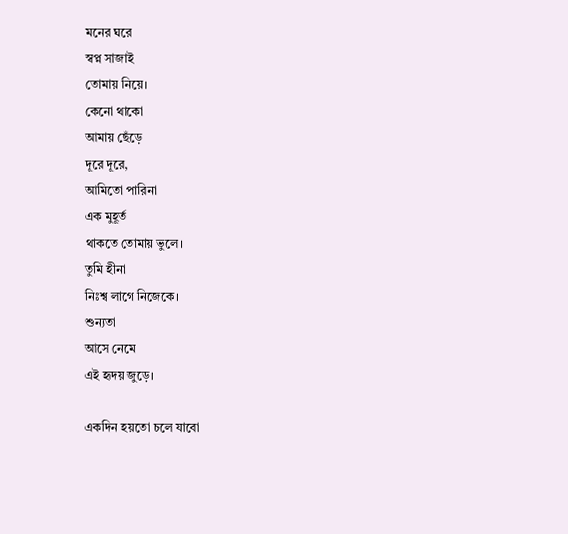মনের ঘরে
স্বপ্ন সাজাই
তোমায় নিয়ে।
কেনো থাকো
আমায় ছেঁড়ে
দূরে দূরে,
আমিতো পারিনা
এক মুহূর্ত
থাকতে তোমায় ভুলে।
তুমি হীনা
নিঃশ্ব লাগে নিজেকে।
শুন্যতা
আসে নেমে
এই হৃদয় জুড়ে।

একদিন হয়তো চলে যাবো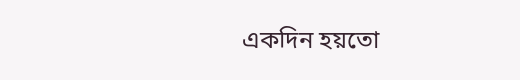একদিন হয়তো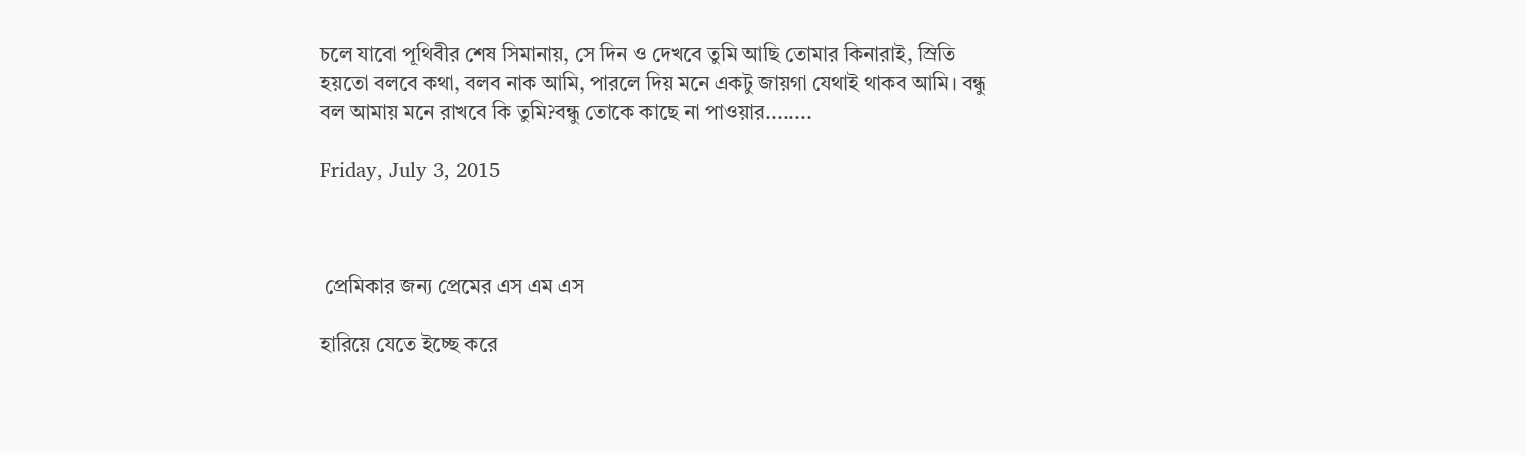চলে যাবো পূথিবীর শেষ সিমানায়, সে দিন ও দেখবে তুমি আছি তোমার কিনারাই, স্রিতি হয়তো বলবে কথা, বলব নাক আমি, পারলে দিয় মনে একটু জায়গা যেথাই থাকব আমি। বন্ধু বল আমায় মনে রাখবে কি তুমি?বন্ধু তোকে কাছে না পাওয়ার........

Friday, July 3, 2015



 প্রেমিকার জন্য প্রেমের এস এম এস

হারিয়ে যেতে ইচ্ছে করে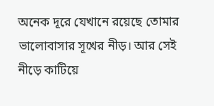অনেক দূরে যেখানে রয়েছে তোমার ভালোবাসার সূখের নীড়। আর সেই নীড়ে কাটিয়ে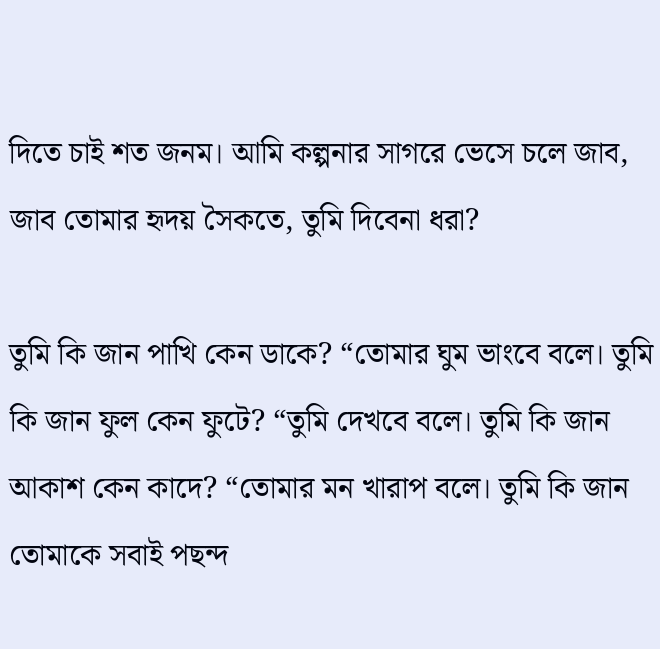দিতে চাই শত জনম। আমি কল্পনার সাগরে ভেসে চলে জাব, জাব তোমার হৃদয় সৈকতে, তুমি দিবেনা ধরা?

তুমি কি জান পাখি কেন ডাকে? “তোমার ঘুম ভাংবে বলে। তুমি কি জান ফুল কেন ফুটে? “তুমি দেখবে বলে। তুমি কি জান আকাশ কেন কাদে? “তোমার মন খারাপ বলে। তুমি কি জান তোমাকে সবাই পছন্দ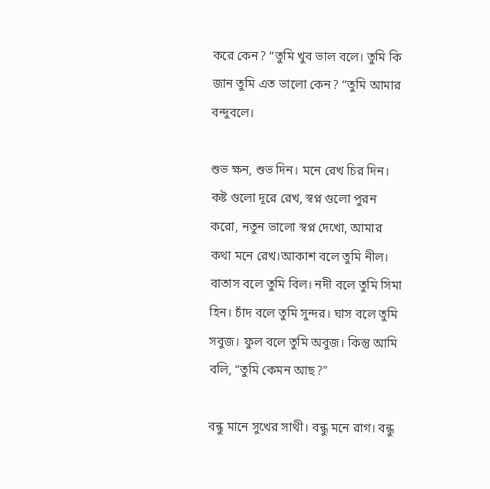করে কেন? “তুমি খুব ভাল বলে। তুমি কি জান তুমি এত ভালো কেন? “তুমি আমার বন্দুবলে।

শুভ ক্ষন, শুভ দিন। মনে রেখ চির দিন। কষ্ট গুলো দূরে রেখ, স্বপ্ন গুলো পুরন করো, নতুন ভালো স্বপ্ন দেখো, আমার কথা মনে রেখ।আকাশ বলে তুমি নীল। বাতাস বলে তুমি বিল। নদী বলে তুমি সিমা হিন। চাঁদ বলে তুমি সুন্দর। ঘাস বলে তুমি সবুজ। ফুল বলে তুমি অবুজ। কিন্তু আমি বলি, “তুমি কেমন আছ?”

বন্ধু মানে সুখের সাথী। বন্ধু মনে রাগ। বন্ধু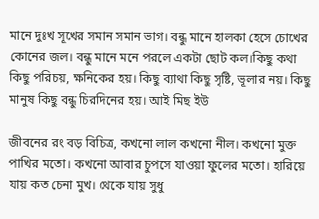মানে দুঃখ সূখের সমান সমান ভাগ। বন্ধু মানে হালকা হেসে চোখের কোনের জল। বন্ধু মানে মনে পরলে একটা ছোট কল।কিছু কথা কিছু ‍পরিচয়, ক্ষনিকের হয়। কিছু ব্যাথা কিছু সৃষ্টি, ভূলার নয়। কিছু মানুষ কিছু বন্ধু চিরদিনের হয়। আই মিছ ইউ

জীবনের রং বড় বিচিত্র, কখনো লাল কখনো নীল। কখনো মুক্ত পাখির মতো। কখনো আবার চুপসে যাওয়া ফুলের মতো। হারিয়ে যায় কত চেনা মুখ। থেকে যায় সুধু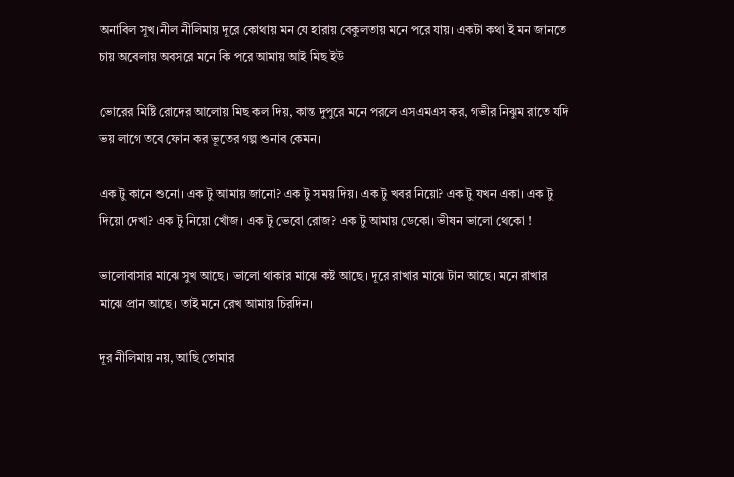অনাবিল সূখ।নীল নীলিমায় দূরে কোথায় মন যে হারায় বেকুলতায় মনে পরে যায়। একটা কথা ই মন জানতে চায় অবেলায় অবসরে মনে কি পরে আমায় আই মিছ ইউ

ভোরের মিষ্টি রোদের আলোয় মিছ কল দিয়, কান্ত দুপুরে মনে পরলে এসএমএস কর, গভীর নিঝুম রাতে যদি ভয় লাগে তবে ফোন কর ভূতের গল্প শুনাব কেমন।

এক টু কানে শুনো। এক টু আমায় জানো? এক টু সময় দিয়। এক টু খবর নিয়ো? এক টু যখন একা। এক টু দিয়ো দেখা? এক টু নিয়ো খোঁজ। এক টু ভেবো রোজ? এক টু আমায় ডেকো। ভীষন ভালো থেকো !

ভালোবাসার মাঝে সুখ আছে। ভালো থাকার মাঝে কষ্ট আছে। দূরে রাখার মাঝে টান আছে। মনে রাখার মাঝে প্রান আছে। তাই মনে রেখ আমায় চিরদিন।

দূর নীলিমায় নয়, আছি তোমার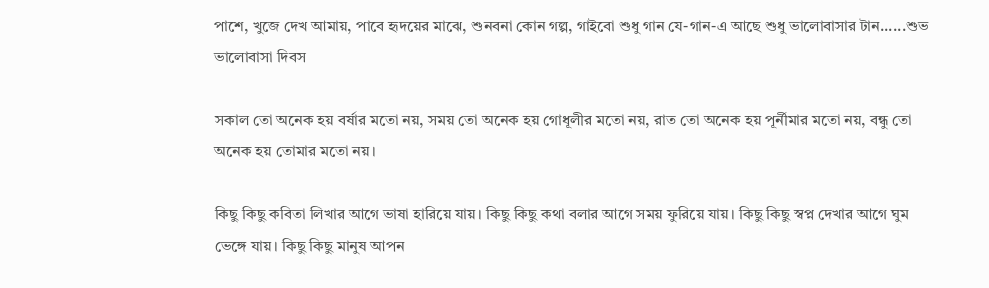পাশে, খুজে দেখ আমায়, পাবে হৃদয়ের মাঝে, শুনবনা কোন গল্প, গাইবো শুধু গান যে-গান-এ আছে শুধু ভালোবাসার টান......শুভ ভালোবাসা দিবস

সকাল তো অনেক হয় বর্ষার মতো নয়, সময় তো অনেক হয় গোধূলীর মতো নয়, রাত তো অনেক হয় পূর্নীমার মতো নয়, বন্ধু তো অনেক হয় তোমার মতো নয়।

কিছু কিছু কবিতা লিখার আগে ভাষা হারিয়ে যায়। কিছু কিছু কথা বলার আগে সময় ফুরিয়ে যায়। কিছু কিছু স্বপ্ন দেখার আগে ঘুম ভেঙ্গে যায়। কিছু কিছু মানুষ আপন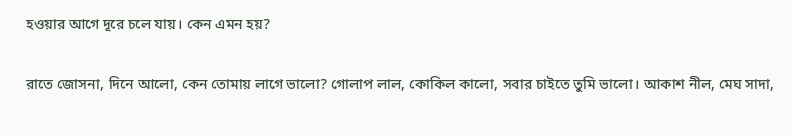হওয়ার আগে দূরে চলে যায়। কেন এমন হয়?

রাতে জোসনা, দিনে আলো, কেন তোমায় লাগে ভালো? গোলাপ লাল, কোকিল কালো, সবার চাইতে তুমি ভালো। আকাশ নীল, মেঘ সাদা,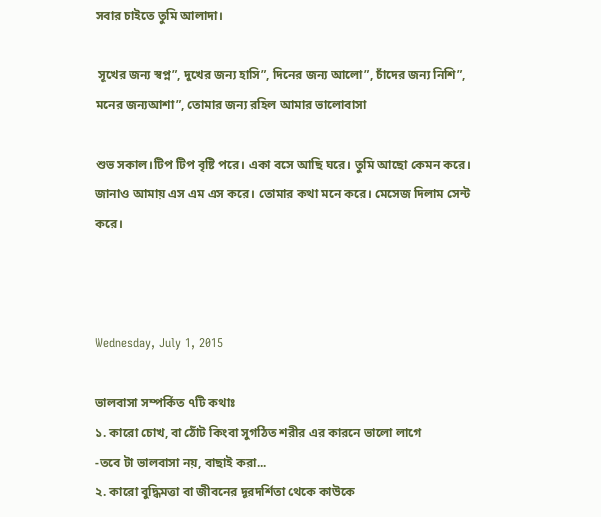সবার চাইতে তুমি আলাদা।

 সূখের জন্য স্বপ্ন”, দুখের জন্য হাসি”, দিনের জন্য আলো”, চাঁদের জন্য নিশি”, মনের জন্যআশা”, তোমার জন্য রহিল আমার ভালোবাসা

শুভ সকাল।টিপ টিপ বৃষ্টি পরে। একা বসে আছি ঘরে। তুমি আছো কেমন করে। জানাও আমায় এস এম এস করে। তোমার কথা মনে করে। মেসেজ দিলাম সেন্ট করে।



Wednesday, July 1, 2015

ভালবাসা সম্পর্কিত ৭টি কথাঃ
১. কারো চোখ, বা ঠোঁট কিংবা সুগঠিত শরীর এর কারনে ভালো লাগে
-তবে টা ভালবাসা নয়, বাছাই করা...
২. কারো বুদ্ধিমত্তা বা জীবনের দূরদর্শিতা থেকে কাউকে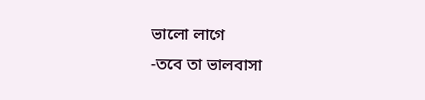ভালো লাগে
-তবে তা ভালবাসা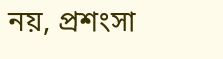নয়, প্রশংসা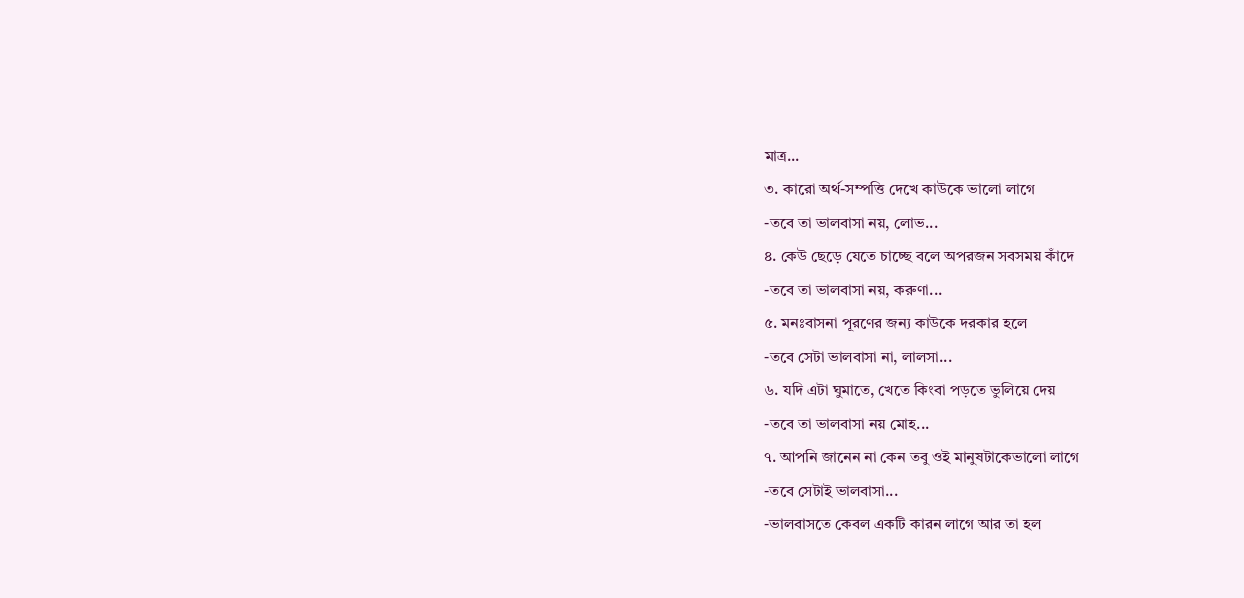মাত্র...
৩. কারো অর্থ-সম্পত্তি দেখে কাউকে ভালো লাগে
-তবে তা ভালবাসা নয়, লোভ...
৪. কেউ ছেড়ে যেতে চাচ্ছে বলে অপরজন সবসময় কাঁদে
-তবে তা ভালবাসা নয়, করুণা...
৫. মনঃবাসনা পূরণের জন্য কাউকে দরকার হলে
-তবে সেটা ভালবাসা না, লালসা...
৬. যদি এটা ঘুমাতে, খেতে কিংবা পড়তে ভুলিয়ে দেয়
-তবে তা ভালবাসা নয় মোহ...
৭. আপনি জানেন না কেন তবু ওই মানুষটাকেভালো লাগে
-তবে সেটাই ভালবাসা...
-ভালবাসতে কেবল একটি কারন লাগে আর তা হল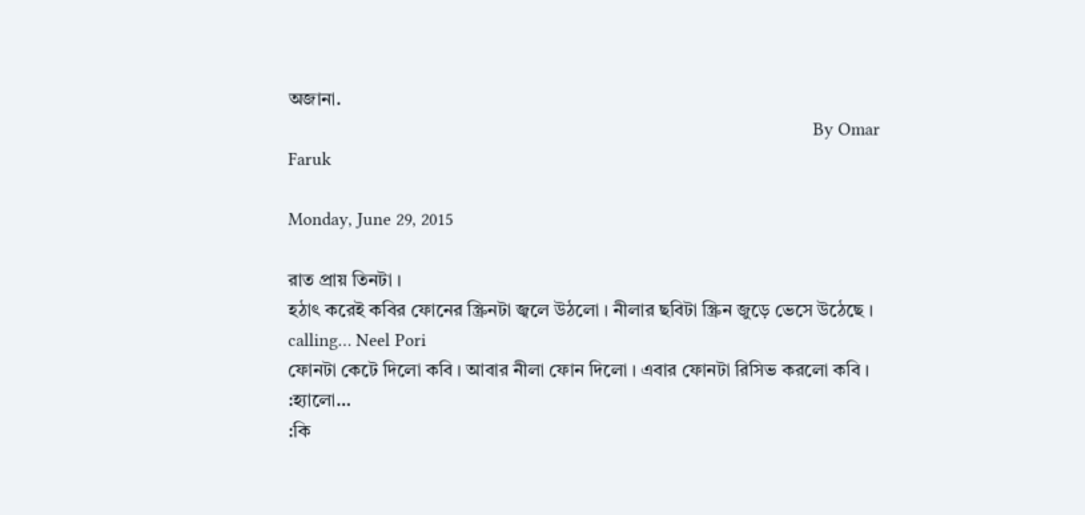অজানা.
                                                                                                         By Omar Faruk

Monday, June 29, 2015

রাত প্রায় তিনটা ।
হঠাৎ করেই কবির ফোনের স্ক্রিনটা জ্বলে উঠলো । নীলার ছবিটা স্ক্রিন জুড়ে ভেসে উঠেছে ।
calling… Neel Pori
ফোনটা কেটে দিলো কবি । আবার নীলা ফোন দিলো । এবার ফোনটা রিসিভ করলো কবি ।
:হ্যালো…
:কি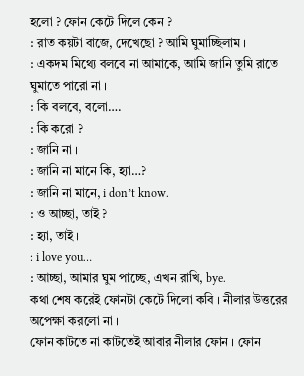হলো ? ফোন কেটে দিলে কেন ?
: রাত কয়টা বাজে, দেখেছো ? আমি ঘুমাচ্ছিলাম ।
: একদম মিথ্যে বলবে না আমাকে, আমি জানি তুমি রাতে ঘুমাতে পারো না ।
: কি বলবে, বলো….
: কি করো ?
: জানি না ।
: জানি না মানে কি, হ্যা…?
: জানি না মানে, i don’t know.
: ও আচ্ছা, তাই ?
: হ্যা, তাই ।
: i love you…
: আচ্ছা, আমার ঘুম পাচ্ছে, এখন রাখি, bye.
কথা শেষ করেই ফোনটা কেটে দিলো কবি । নীলার উত্তরের অপেক্ষা করলো না ।
ফোন কাটতে না কাটতেই আবার নীলার ফোন । ফোন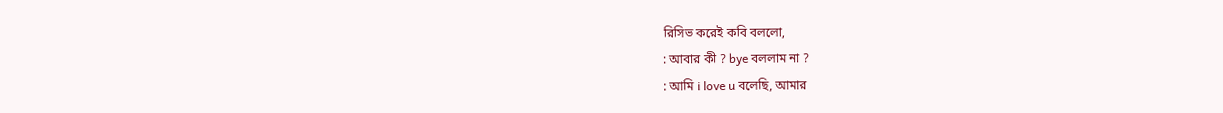রিসিভ করেই কবি বললো,
: আবার কী ? bye বললাম না ?
: আমি i love u বলেছি, আমার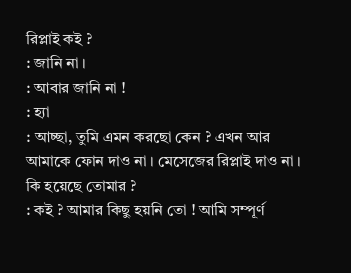রিপ্লাই কই ?
: জানি না ।
: আবার জানি না !
: হ্যা
: আচ্ছা, তুমি এমন করছো কেন ? এখন আর আমাকে ফোন দাও না । মেসেজের রিপ্লাই দাও না । কি হয়েছে তোমার ?
: কই ? আমার কিছু হয়নি তো ! আমি সম্পূর্ণ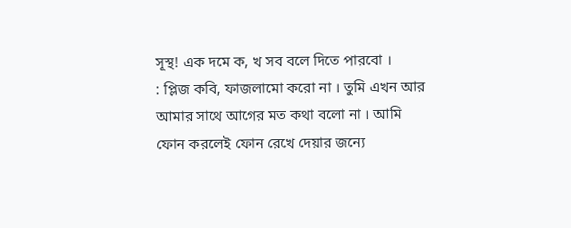সূস্থ! এক দমে ক, খ সব বলে দিতে পারবো ।
: প্লিজ কবি, ফাজলামো করো না । তুমি এখন আর আমার সাথে আগের মত কথা বলো না । আমি ফোন করলেই ফোন রেখে দেয়ার জন্যে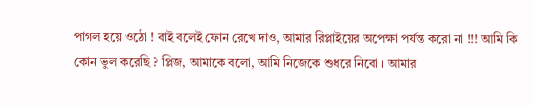পাগল হয়ে ওঠো ! বাই বলেই ফোন রেখে দাও, আমার রিপ্লাইয়ের অপেক্ষা পর্যন্ত করো না !!! আমি কি কোন ভুল করেছি ? প্লিজ, আমাকে বলো, আমি নিজেকে শুধরে নিবো । আমার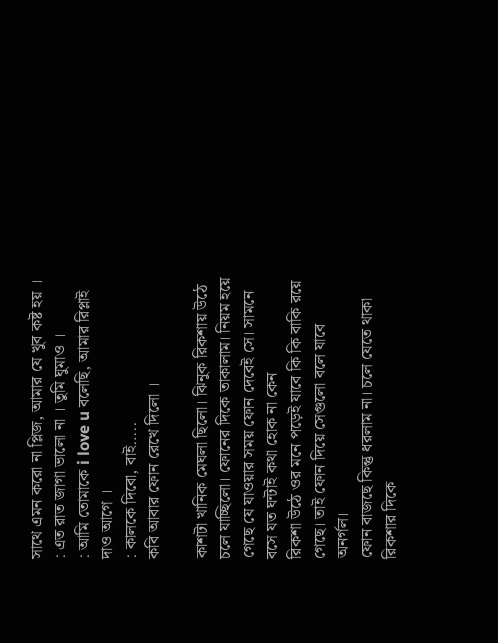সাথে এমন করো না প্লিজ, আমার যে খুব কষ্ট হয় ।
: এত রাত জাগা ভালো না । তুমি ঘুমাও ।
: আমি তোমাকে i love u বলেছি, আমার রিপ্লাই দাও আগে ।
: কালকে দিবো, বাই…..
কবি আবার ফোন রেখে দিলো ।

কাশটা খানিক মেঘলা ছিলো। ঝিনুক রিকশায় উঠে চলে যাচ্ছিলো। ফোনের দিকে তাকালাম। নিয়ম হয়ে গেছে যে যাওয়ার সময় ফোন দেবেই সে। সামনে বসে যত ঘন্টাই কথা হোক না কেন
রিকশা উঠে ওর মনে পড়েই যাবে কি কি বাকি রয়ে গেছে। তাই ফোন দিয়ে সেগুলো বলে যাবে অনর্গল।
ফোন বাজছে কিন্তু ধরলাম না। চলে যেতে থাকা রিকশার দিকে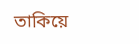তাকিয়ে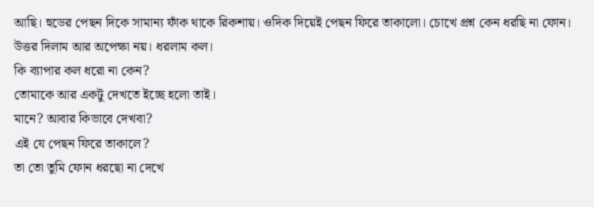আছি। হুডের পেছন দিকে সামান্য ফাঁক থাকে রিকশায়। ওদিক দিয়েই পেছন ফিরে তাকালো। চোখে প্রশ্ন কেন ধরছি না ফোন। উত্তর দিলাম আর অপেক্ষা নয়। ধরলাম কল।
কি ব্যাপার কল ধরো না কেন?
তোমাকে আর একটু দেখতে ইচ্ছে হলো তাই।
মানে? আবার কিভাবে দেখবা?
এই যে পেছন ফিরে তাকালে?
তা তো তুমি ফোন ধরছো না দেখে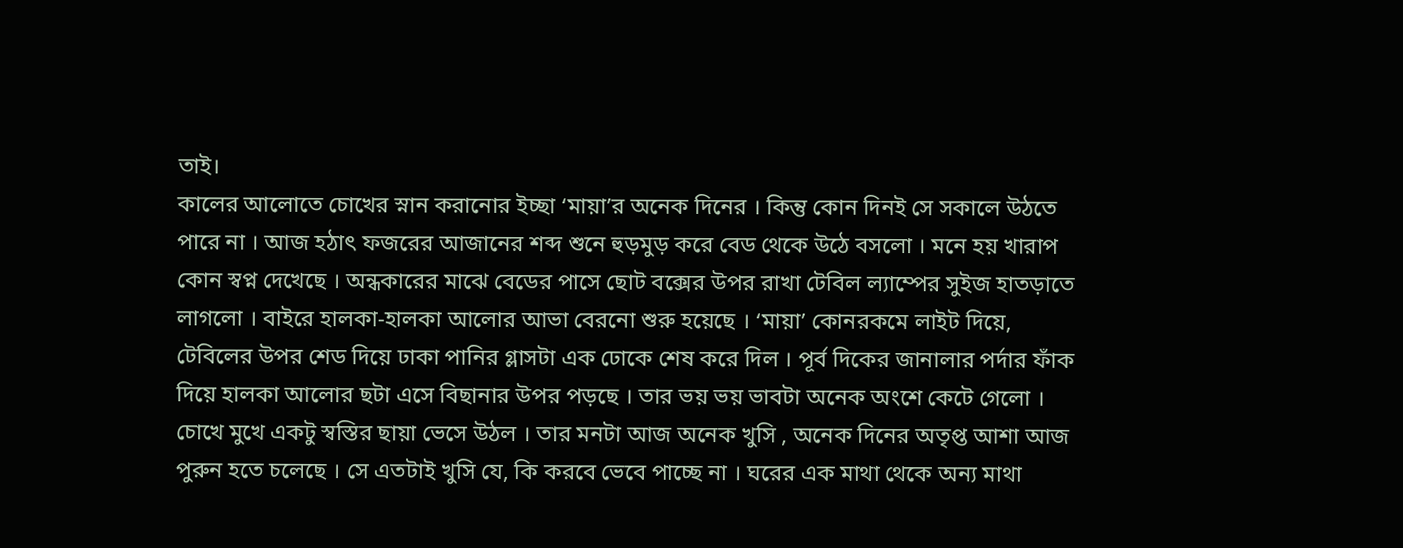তাই।
কালের আলোতে চোখের স্নান করানোর ইচ্ছা ‘মায়া’র অনেক দিনের । কিন্তু কোন দিনই সে সকালে উঠতে পারে না । আজ হঠাৎ ফজরের আজানের শব্দ শুনে হুড়মুড় করে বেড থেকে উঠে বসলো । মনে হয় খারাপ কোন স্বপ্ন দেখেছে । অন্ধকারের মাঝে বেডের পাসে ছোট বক্সের উপর রাখা টেবিল ল্যাম্পের সুইজ হাতড়াতে লাগলো । বাইরে হালকা-হালকা আলোর আভা বেরনো শুরু হয়েছে । ‘মায়া’ কোনরকমে লাইট দিয়ে, টেবিলের উপর শেড দিয়ে ঢাকা পানির গ্লাসটা এক ঢোকে শেষ করে দিল । পূর্ব দিকের জানালার পর্দার ফাঁক দিয়ে হালকা আলোর ছটা এসে বিছানার উপর পড়ছে । তার ভয় ভয় ভাবটা অনেক অংশে কেটে গেলো । চোখে মুখে একটু স্বস্তির ছায়া ভেসে উঠল । তার মনটা আজ অনেক খুসি , অনেক দিনের অতৃপ্ত আশা আজ পুরুন হতে চলেছে । সে এতটাই খুসি যে, কি করবে ভেবে পাচ্ছে না । ঘরের এক মাথা থেকে অন্য মাথা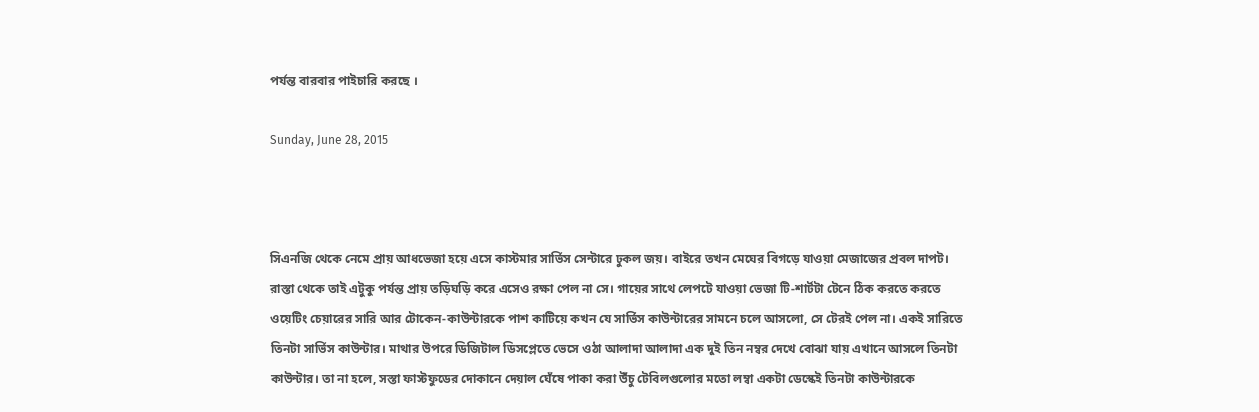পর্যন্ত বারবার পাইচারি করছে ।

Sunday, June 28, 2015



সিএনজি থেকে নেমে প্রায় আধভেজা হয়ে এসে কাস্টমার সার্ভিস সেন্টারে ঢুকল জয়। বাইরে তখন মেঘের বিগড়ে যাওয়া মেজাজের প্রবল দাপট। রাস্তা থেকে তাই এটুকু পর্যন্ত প্রায় তড়িঘড়ি করে এসেও রক্ষা পেল না সে। গায়ের সাথে লেপটে যাওয়া ভেজা টি-শার্টটা টেনে ঠিক করতে করতে ওয়েটিং চেয়ারের সারি আর টোকেন-কাউন্টারকে পাশ কাটিয়ে কখন যে সার্ভিস কাউন্টারের সামনে চলে আসলো, সে টেরই পেল না। একই সারিতে তিনটা সার্ভিস কাউন্টার। মাথার উপরে ডিজিটাল ডিসপ্লেতে ভেসে ওঠা আলাদা আলাদা এক দুই তিন নম্বর দেখে বোঝা যায় এখানে আসলে তিনটা কাউন্টার। তা না হলে, সস্তা ফাস্টফুডের দোকানে দেয়াল ঘেঁষে পাকা করা উঁচু টেবিলগুলোর মতো লম্বা একটা ডেস্কেই তিনটা কাউন্টারকে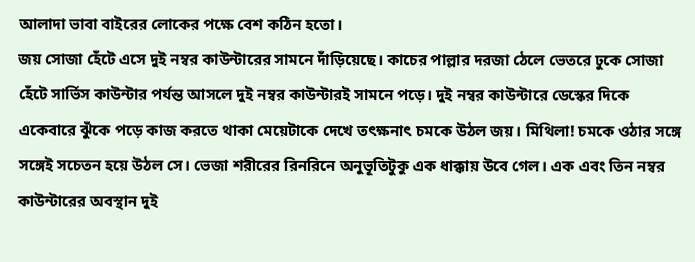আলাদা ভাবা বাইরের লোকের পক্ষে বেশ কঠিন হতো।
জয় সোজা হেঁটে এসে দুই নম্বর কাউন্টারের সামনে দাঁড়িয়েছে। কাচের পাল্লার দরজা ঠেলে ভেতরে ঢুকে সোজা হেঁটে সার্ভিস কাউন্টার পর্যন্ত আসলে দুই নম্বর কাউন্টারই সামনে পড়ে। দুই নম্বর কাউন্টারে ডেস্কের দিকে একেবারে ঝুঁকে পড়ে কাজ করতে থাকা মেয়েটাকে দেখে তৎক্ষনাৎ চমকে উঠল জয়। মিথিলা! চমকে ওঠার সঙ্গে সঙ্গেই সচেতন হয়ে উঠল সে। ভেজা শরীরের রিনরিনে অনুভূতিটুকু এক ধাক্কায় উবে গেল। এক এবং তিন নম্বর কাউন্টারের অবস্থান দুই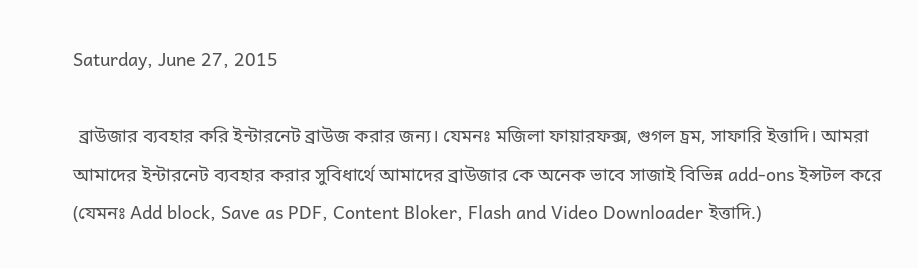Saturday, June 27, 2015

 ব্রাউজার ব্যবহার করি ইন্টারনেট ব্রাউজ করার জন্য। যেমনঃ মজিলা ফায়ারফক্স, গুগল চ্রম, সাফারি ইত্তাদি। আমরা আমাদের ইন্টারনেট ব্যবহার করার সুবিধার্থে আমাদের ব্রাউজার কে অনেক ভাবে সাজাই বিভিন্ন add-ons ইন্সটল করে (যেমনঃ Add block, Save as PDF, Content Bloker, Flash and Video Downloader ইত্তাদি.)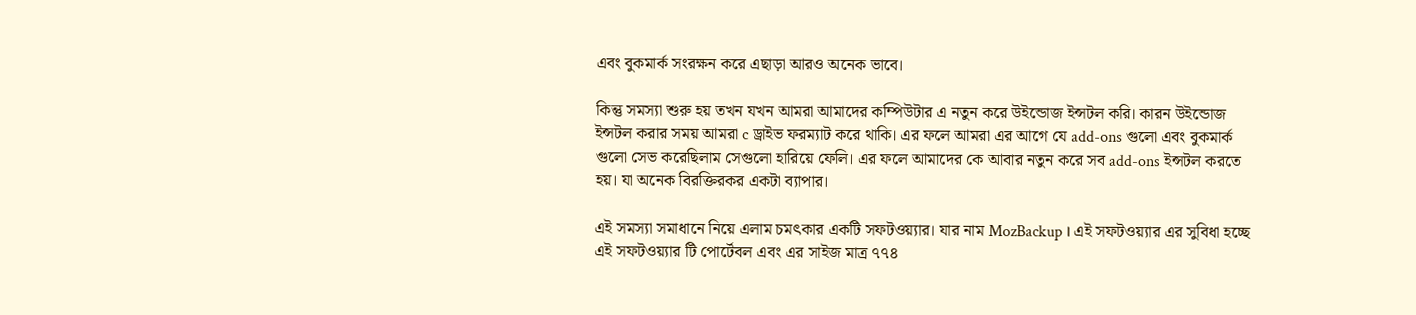এবং বুকমার্ক সংরক্ষন করে এছাড়া আরও অনেক ভাবে।

কিন্তু সমস্যা শুরু হয় তখন যখন আমরা আমাদের কম্পিউটার এ নতুন করে উইন্ডোজ ইন্সটল করি। কারন উইন্ডোজ ইন্সটল করার সময় আমরা c ড্রাইভ ফরম্যাট করে থাকি। এর ফলে আমরা এর আগে যে add-ons গুলো এবং বুকমার্ক গুলো সেভ করেছিলাম সেগুলো হারিয়ে ফেলি। এর ফলে আমাদের কে আবার নতুন করে সব add-ons ইন্সটল করতে হয়। যা অনেক বিরক্তিরকর একটা ব্যাপার।

এই সমস্যা সমাধানে নিয়ে এলাম চমৎকার একটি সফটওয়্যার। যার নাম MozBackup । এই সফটওয়্যার এর সুবিধা হচ্ছে এই সফটওয়্যার টি পোর্টেবল এবং এর সাইজ মাত্র ৭৭৪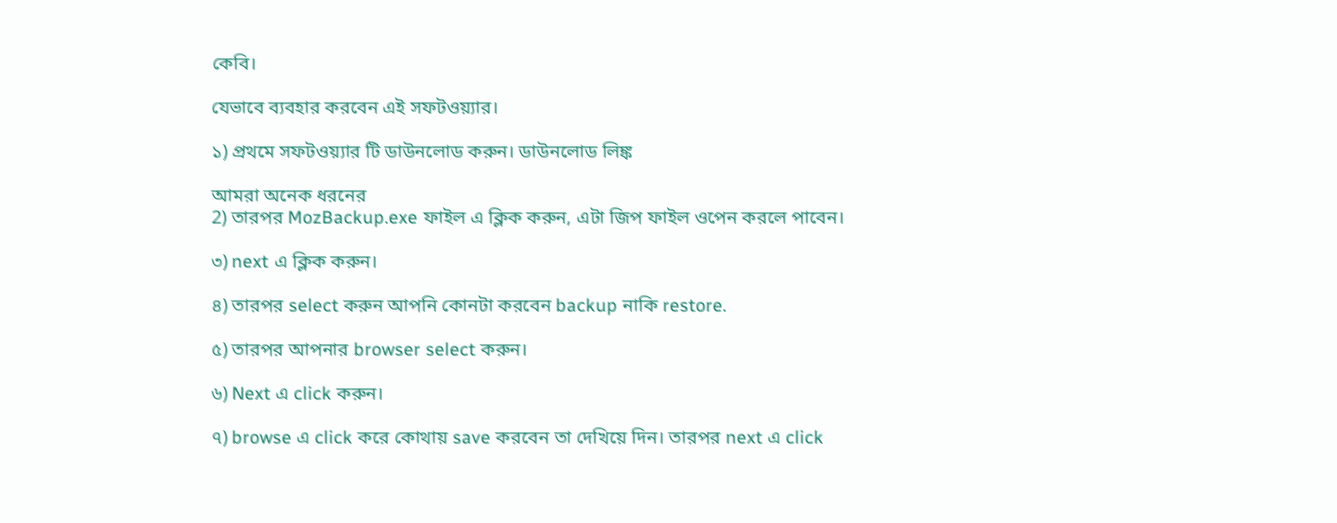কেবি।

যেভাবে ব্যবহার করবেন এই সফটওয়্যার।

১) প্রথমে সফটওয়্যার টি ডাউনলোড করুন। ডাউনলোড লিঙ্ক

আমরা অনেক ধরনের
2) তারপর MozBackup.exe ফাইল এ ক্লিক করুন, এটা জিপ ফাইল ওপেন করলে পাবেন।

৩) next এ ক্লিক করুন।

৪) তারপর select করুন আপনি কোনটা করবেন backup নাকি restore.

৫) তারপর আপনার browser select করুন।

৬) Next এ click করুন।

৭) browse এ click করে কোথায় save করবেন তা দেখিয়ে দিন। তারপর next এ click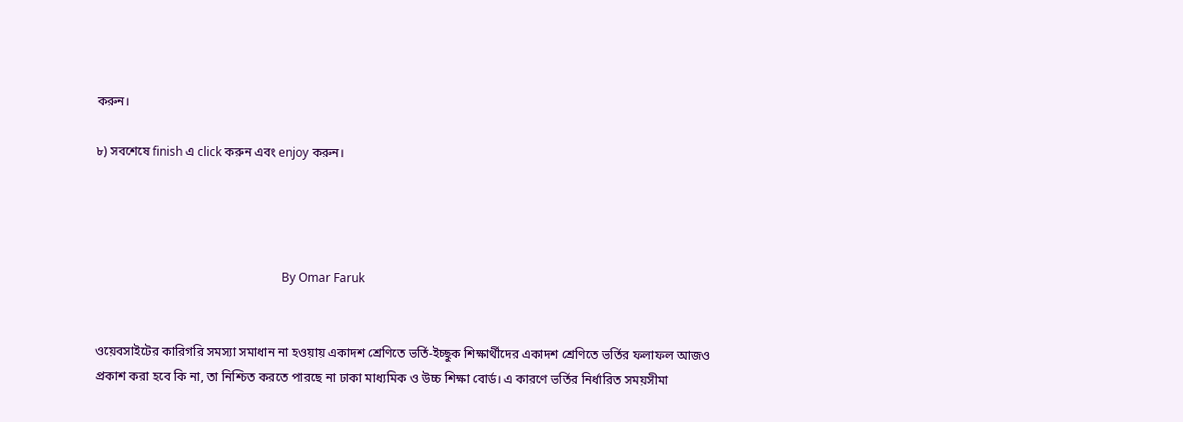করুন।

৮) সবশেষে finish এ click করুন এবং enjoy করুন।




                                                              By Omar Faruk


ওয়েবসাইটের কারিগরি সমস্যা সমাধান না হওয়ায় একাদশ শ্রেণিতে ভর্তি-ইচ্ছুক শিক্ষার্থীদের একাদশ শ্রেণিতে ভর্তির ফলাফল আজও প্রকাশ করা হবে কি না, তা নিশ্চিত করতে পারছে না ঢাকা মাধ্যমিক ও উচ্চ শিক্ষা বোর্ড। এ কারণে ভর্তির নির্ধারিত সময়সীমা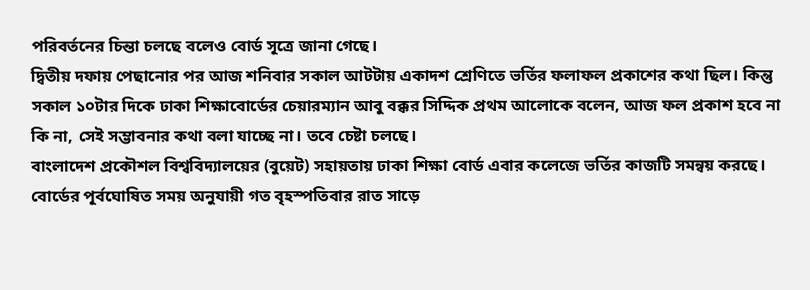পরিবর্তনের চিন্তা চলছে বলেও বোর্ড সূত্রে জানা গেছে।
দ্বিতীয় দফায় পেছানোর পর আজ শনিবার সকাল আটটায় একাদশ শ্রেণিতে ভর্তির ফলাফল প্রকাশের কথা ছিল। কিন্তু সকাল ১০টার দিকে ঢাকা শিক্ষাবোর্ডের চেয়ারম্যান আবু বক্কর সিদ্দিক প্রথম আলোকে বলেন, আজ ফল প্রকাশ হবে না কি না, সেই সম্ভাবনার কথা বলা যাচ্ছে না। তবে চেষ্টা চলছে।
বাংলাদেশ প্রকৌশল বিশ্ববিদ্যালয়ের (বুয়েট) সহায়তায় ঢাকা শিক্ষা বোর্ড এবার কলেজে ভর্তির কাজটি সমন্বয় করছে। বোর্ডের পূর্বঘোষিত সময় অনুযায়ী গত বৃহস্পতিবার রাত সাড়ে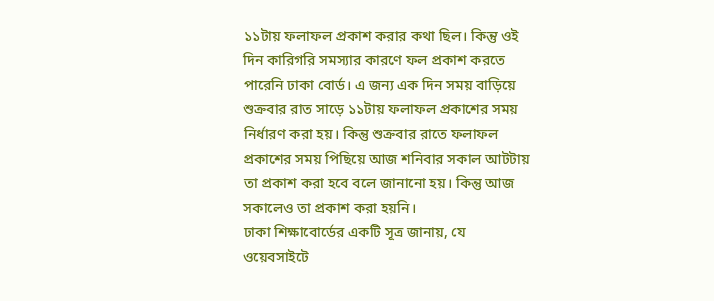১১টায় ফলাফল প্রকাশ করার কথা ছিল। কিন্তু ওই দিন কারিগরি সমস্যার কারণে ফল প্রকাশ করতে পারেনি ঢাকা বোর্ড। এ জন্য এক দিন সময় বাড়িয়ে শুক্রবার রাত সাড়ে ১১টায় ফলাফল প্রকাশের সময় নির্ধারণ করা হয়। কিন্তু শুক্রবার রাতে ফলাফল প্রকাশের সময় পিছিয়ে আজ শনিবার সকাল আটটায় তা প্রকাশ করা হবে বলে জানানো হয়। কিন্তু আজ সকালেও তা প্রকাশ করা হয়নি।
ঢাকা শিক্ষাবোর্ডের একটি সূত্র জানায়, যে ওয়েবসাইটে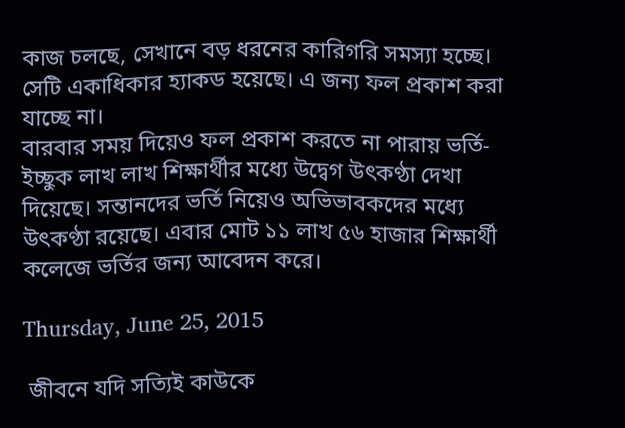কাজ চলছে, সেখানে বড় ধরনের কারিগরি সমস্যা হচ্ছে। সেটি একাধিকার হ্যাকড হয়েছে। এ জন্য ফল প্রকাশ করা যাচ্ছে না।
বারবার সময় দিয়েও ফল প্রকাশ করতে না পারায় ভর্তি-ইচ্ছুক লাখ লাখ শিক্ষার্থীর মধ্যে উদ্বেগ উৎকণ্ঠা দেখা দিয়েছে। সন্তানদের ভর্তি নিয়েও অভিভাবকদের মধ্যে উৎকণ্ঠা রয়েছে। এবার মোট ১১ লাখ ৫৬ হাজার শিক্ষার্থী কলেজে ভর্তির জন্য আবেদন করে।

Thursday, June 25, 2015

 জীবনে যদি সত্যিই কাউকে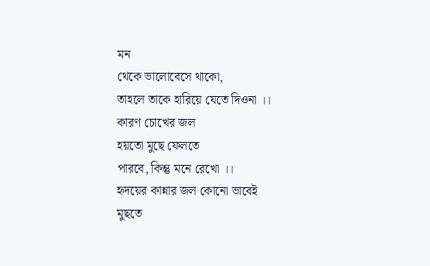মন
থেকে ভালোবেসে থাকো,
তাহলে তাকে হারিয়ে যেতে দিওনা ।।
কারণ চোখের জল
হয়তো মুছে ফেলতে
পারবে, কিন্তু মনে রেখো ।।
হৃদয়ের কান্নার জল কোনো ভাবেই
মুছতে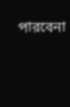পারবেনা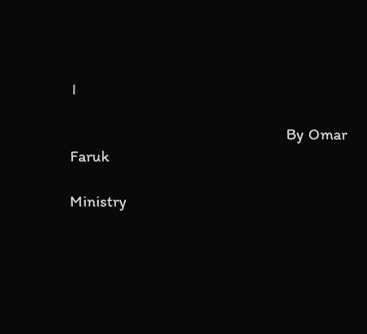।

                                                      By Omar Faruk

Ministry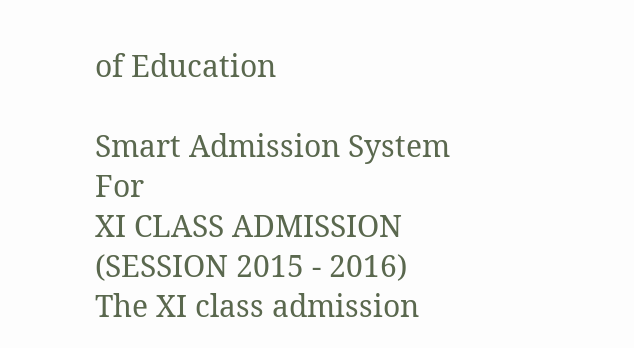of Education

Smart Admission System
For
XI CLASS ADMISSION
(SESSION 2015 - 2016)
The XI class admission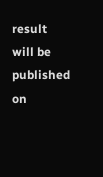result will be published on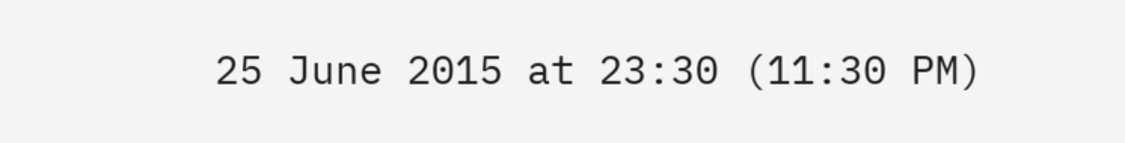25 June 2015 at 23:30 (11:30 PM)